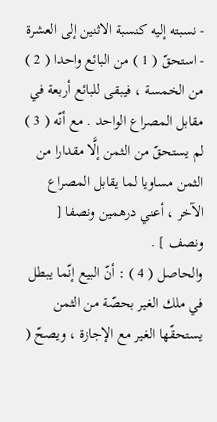- نسبته إليه كنسبة الاثنين إلى العشرة - استحقّ ( 1 ) من البائع واحدا ( 2 ) من الخمسة ، فيبقى للبائع أربعة في مقابل المصراع الواحد . مع أنّه ( 3 ) لم يستحقّ من الثمن إلَّا مقدارا من الثمن مساويا لما يقابل المصراع الآخر ، أعني درهمين ونصفا [ ونصف ] .
والحاصل ( 4 ) : أنّ البيع إنّما يبطل في ملك الغير بحصّة من الثمن يستحقّها الغير مع الإجازة ، ويصحّ (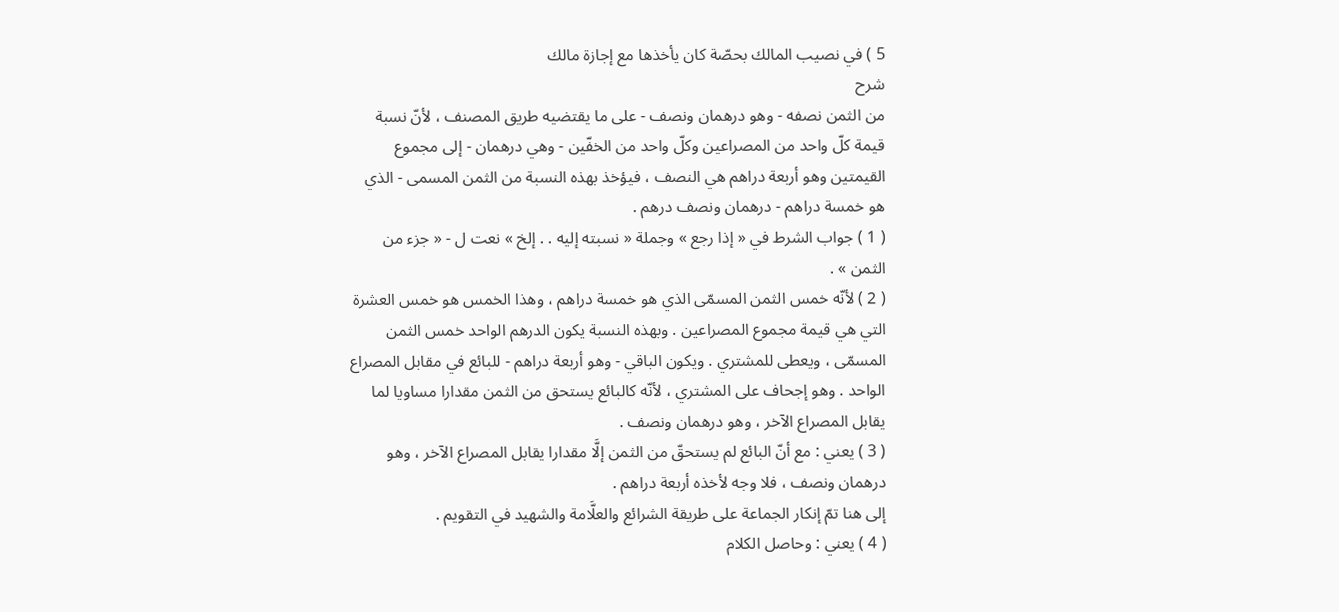5 ) في نصيب المالك بحصّة كان يأخذها مع إجازة مالك
شرح
من الثمن نصفه - وهو درهمان ونصف - على ما يقتضيه طريق المصنف ، لأنّ نسبة قيمة كلّ واحد من المصراعين وكلّ واحد من الخفّين - وهي درهمان - إلى مجموع القيمتين وهو أربعة دراهم هي النصف ، فيؤخذ بهذه النسبة من الثمن المسمى - الذي هو خمسة دراهم - درهمان ونصف درهم .
( 1 ) جواب الشرط في « إذا رجع » وجملة « نسبته إليه . . إلخ » نعت ل - « جزء من الثمن » .
( 2 ) لأنّه خمس الثمن المسمّى الذي هو خمسة دراهم ، وهذا الخمس هو خمس العشرة التي هي قيمة مجموع المصراعين . وبهذه النسبة يكون الدرهم الواحد خمس الثمن المسمّى ، ويعطى للمشتري . ويكون الباقي - وهو أربعة دراهم - للبائع في مقابل المصراع الواحد . وهو إجحاف على المشتري ، لأنّه كالبائع يستحق من الثمن مقدارا مساويا لما يقابل المصراع الآخر ، وهو درهمان ونصف .
( 3 ) يعني : مع أنّ البائع لم يستحقّ من الثمن إلَّا مقدارا يقابل المصراع الآخر ، وهو درهمان ونصف ، فلا وجه لأخذه أربعة دراهم .
إلى هنا تمّ إنكار الجماعة على طريقة الشرائع والعلَّامة والشهيد في التقويم .
( 4 ) يعني : وحاصل الكلام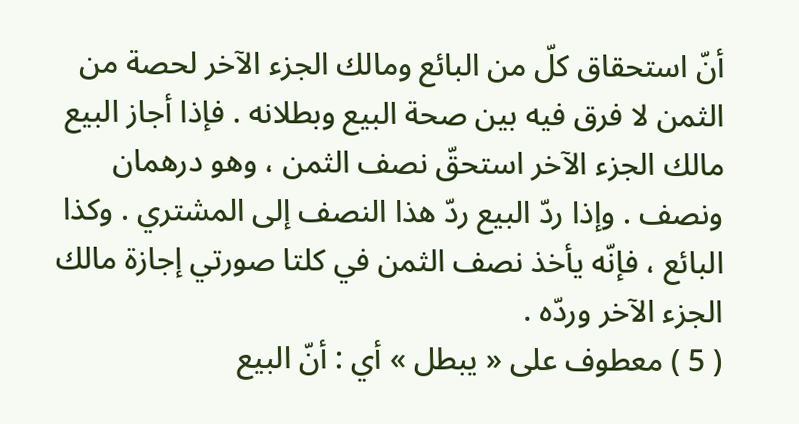أنّ استحقاق كلّ من البائع ومالك الجزء الآخر لحصة من الثمن لا فرق فيه بين صحة البيع وبطلانه . فإذا أجاز البيع مالك الجزء الآخر استحقّ نصف الثمن ، وهو درهمان ونصف . وإذا ردّ البيع ردّ هذا النصف إلى المشتري . وكذا البائع ، فإنّه يأخذ نصف الثمن في كلتا صورتي إجازة مالك الجزء الآخر وردّه .
( 5 ) معطوف على « يبطل » أي : أنّ البيع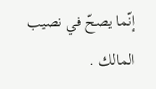إنّما يصحّ في نصيب المالك .